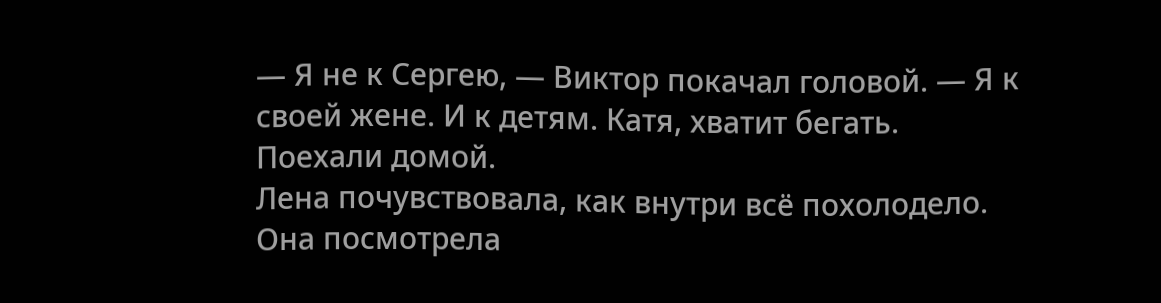— Я не к Сергею, — Виктор покачал головой. — Я к своей жене. И к детям. Катя, хватит бегать. Поехали домой.
Лена почувствовала, как внутри всё похолодело. Она посмотрела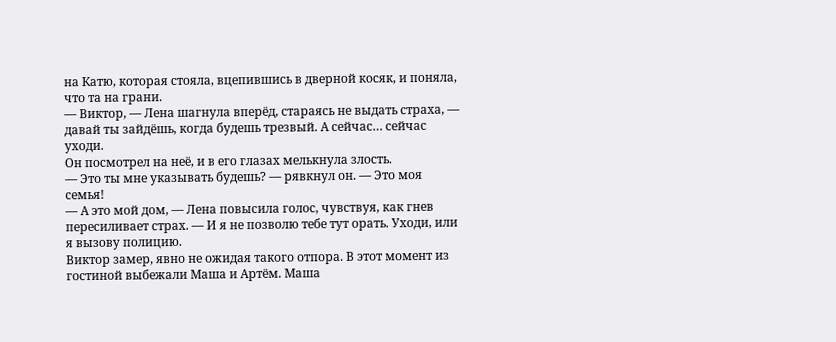на Катю, которая стояла, вцепившись в дверной косяк, и поняла, что та на грани.
— Виктор, — Лена шагнула вперёд, стараясь не выдать страха, — давай ты зайдёшь, когда будешь трезвый. А сейчас… сейчас уходи.
Он посмотрел на неё, и в его глазах мелькнула злость.
— Это ты мне указывать будешь? — рявкнул он. — Это моя семья!
— А это мой дом, — Лена повысила голос, чувствуя, как гнев пересиливает страх. — И я не позволю тебе тут орать. Уходи, или я вызову полицию.
Виктор замер, явно не ожидая такого отпора. В этот момент из гостиной выбежали Маша и Артём. Маша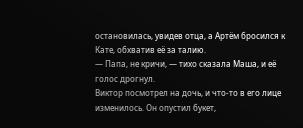остановилась, увидев отца, а Артём бросился к Кате, обхватив её за талию.
— Папа, не кричи, — тихо сказала Маша, и её голос дрогнул.
Виктор посмотрел на дочь, и что-то в его лице изменилось. Он опустил букет,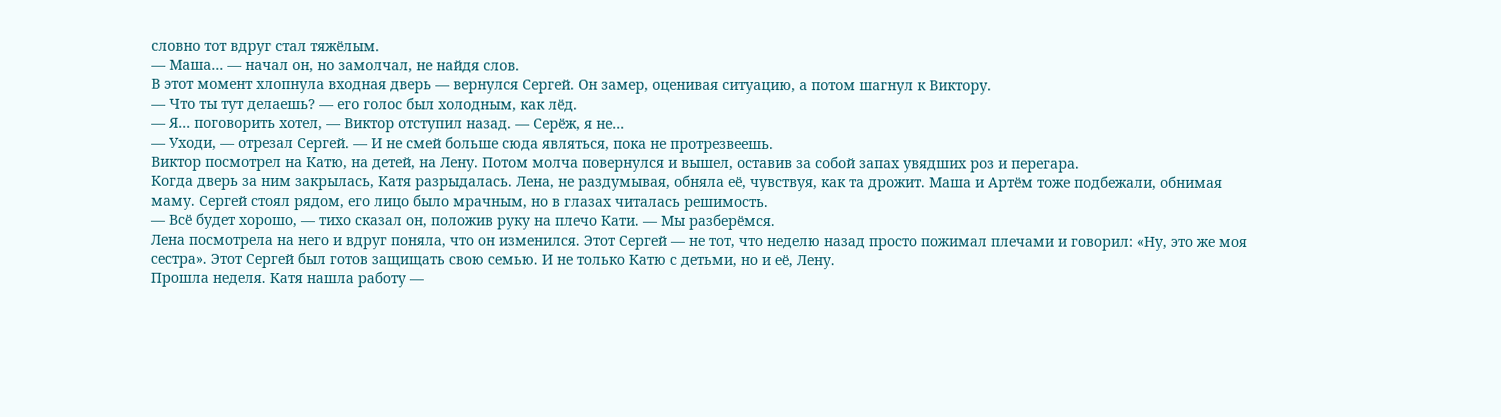словно тот вдруг стал тяжёлым.
— Маша… — начал он, но замолчал, не найдя слов.
В этот момент хлопнула входная дверь — вернулся Сергей. Он замер, оценивая ситуацию, а потом шагнул к Виктору.
— Что ты тут делаешь? — его голос был холодным, как лёд.
— Я… поговорить хотел, — Виктор отступил назад. — Серёж, я не…
— Уходи, — отрезал Сергей. — И не смей больше сюда являться, пока не протрезвеешь.
Виктор посмотрел на Катю, на детей, на Лену. Потом молча повернулся и вышел, оставив за собой запах увядших роз и перегара.
Когда дверь за ним закрылась, Катя разрыдалась. Лена, не раздумывая, обняла её, чувствуя, как та дрожит. Маша и Артём тоже подбежали, обнимая маму. Сергей стоял рядом, его лицо было мрачным, но в глазах читалась решимость.
— Всё будет хорошо, — тихо сказал он, положив руку на плечо Кати. — Мы разберёмся.
Лена посмотрела на него и вдруг поняла, что он изменился. Этот Сергей — не тот, что неделю назад просто пожимал плечами и говорил: «Ну, это же моя сестра». Этот Сергей был готов защищать свою семью. И не только Катю с детьми, но и её, Лену.
Прошла неделя. Катя нашла работу —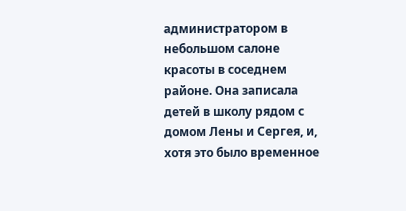администратором в небольшом салоне красоты в соседнем районе. Она записала детей в школу рядом с домом Лены и Сергея, и, хотя это было временное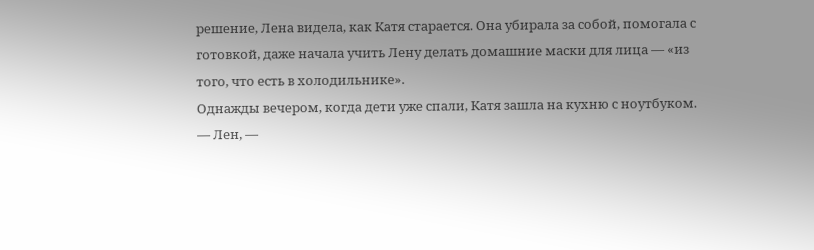решение, Лена видела, как Катя старается. Она убирала за собой, помогала с готовкой, даже начала учить Лену делать домашние маски для лица — «из того, что есть в холодильнике».
Однажды вечером, когда дети уже спали, Катя зашла на кухню с ноутбуком.
— Лен, —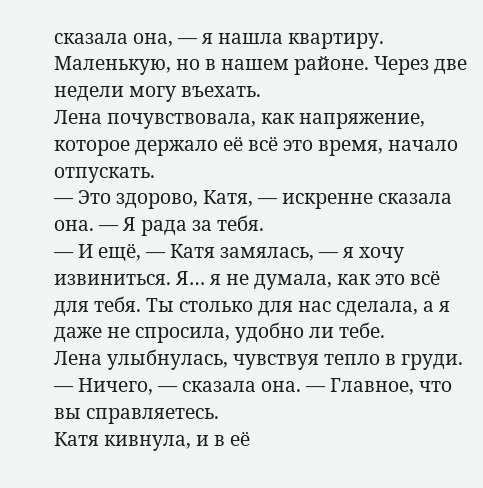сказала она, — я нашла квартиру. Маленькую, но в нашем районе. Через две недели могу въехать.
Лена почувствовала, как напряжение, которое держало её всё это время, начало отпускать.
— Это здорово, Катя, — искренне сказала она. — Я рада за тебя.
— И ещё, — Катя замялась, — я хочу извиниться. Я… я не думала, как это всё для тебя. Ты столько для нас сделала, а я даже не спросила, удобно ли тебе.
Лена улыбнулась, чувствуя тепло в груди.
— Ничего, — сказала она. — Главное, что вы справляетесь.
Катя кивнула, и в её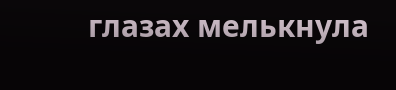глазах мелькнула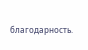благодарность.